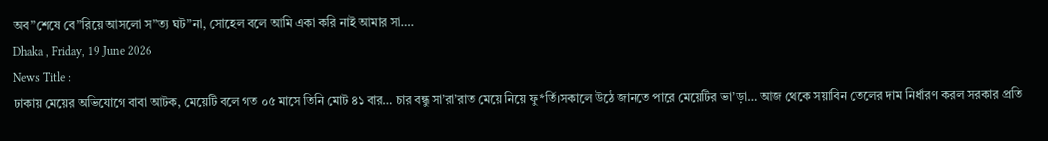অব”শেষে বে”রিয়ে আসলো স”ত্য ঘট”না, সোহেল বলে আমি একা করি নাই আমার সা….
Dhaka , Friday, 19 June 2026
News Title :
ঢাকায় মেয়ের অভিযোগে বাবা আটক, মেয়েটি বলে গত ০৫ মাসে তিনি মোট ৪১ বার… চার বন্ধু সা’রা’রাত মেয়ে নিয়ে ফু*র্তি।সকালে উঠে জানতে পারে মেয়েটির ভা’ড়া… আজ থেকে সয়াবিন তেলের দাম নির্ধারণ করল সরকার প্রতি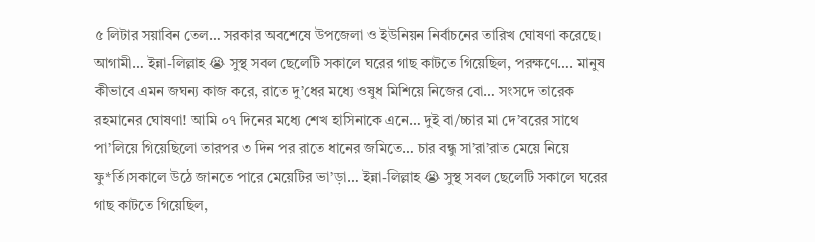৫ লিটার সয়াবিন তেল… সরকার অবশেষে উপজেলা ও ইউনিয়ন নির্বাচনের তারিখ ঘোষণা করেছে। আগামী… ইন্না-লিল্লাহ 😭 সুস্থ সবল ছেলেটি সকালে ঘরের গাছ কাটতে গিয়েছিল, পরক্ষণে…. মানুষ কীভাবে এমন জঘন্য কাজ করে, রাতে দু’ধের মধ্যে ওষুধ মিশিয়ে নিজের বো… সংসদে তারেক রহমানের ঘোষণা! আমি ০৭ দিনের মধ্যে শেখ হাসিনাকে এনে… দুই বা/চ্চার মা দে’বরের সাথে পা’লিয়ে গিয়েছিলো তারপর ৩ দিন পর রাতে ধানের জমিতে… চার বন্ধু সা’রা’রাত মেয়ে নিয়ে ফু*র্তি।সকালে উঠে জানতে পারে মেয়েটির ভা’ড়া… ইন্না-লিল্লাহ 😭 সুস্থ সবল ছেলেটি সকালে ঘরের গাছ কাটতে গিয়েছিল,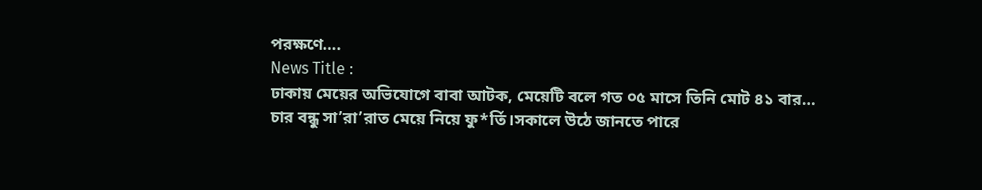পরক্ষণে….
News Title :
ঢাকায় মেয়ের অভিযোগে বাবা আটক, মেয়েটি বলে গত ০৫ মাসে তিনি মোট ৪১ বার… চার বন্ধু সা’রা’রাত মেয়ে নিয়ে ফু*র্তি।সকালে উঠে জানতে পারে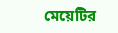মেয়েটির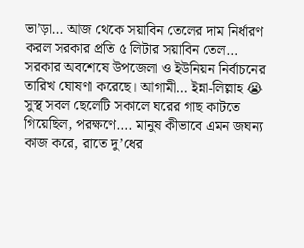ভা’ড়া… আজ থেকে সয়াবিন তেলের দাম নির্ধারণ করল সরকার প্রতি ৫ লিটার সয়াবিন তেল… সরকার অবশেষে উপজেলা ও ইউনিয়ন নির্বাচনের তারিখ ঘোষণা করেছে। আগামী… ইন্না-লিল্লাহ 😭 সুস্থ সবল ছেলেটি সকালে ঘরের গাছ কাটতে গিয়েছিল, পরক্ষণে…. মানুষ কীভাবে এমন জঘন্য কাজ করে, রাতে দু’ধের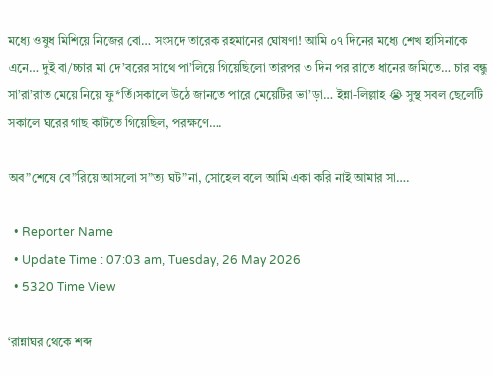মধ্যে ওষুধ মিশিয়ে নিজের বো… সংসদে তারেক রহমানের ঘোষণা! আমি ০৭ দিনের মধ্যে শেখ হাসিনাকে এনে… দুই বা/চ্চার মা দে’বরের সাথে পা’লিয়ে গিয়েছিলো তারপর ৩ দিন পর রাতে ধানের জমিতে… চার বন্ধু সা’রা’রাত মেয়ে নিয়ে ফু*র্তি।সকালে উঠে জানতে পারে মেয়েটির ভা’ড়া… ইন্না-লিল্লাহ 😭 সুস্থ সবল ছেলেটি সকালে ঘরের গাছ কাটতে গিয়েছিল, পরক্ষণে….

অব”শেষে বে”রিয়ে আসলো স”ত্য ঘট”না, সোহেল বলে আমি একা করি নাই আমার সা….

  • Reporter Name
  • Update Time : 07:03 am, Tuesday, 26 May 2026
  • 5320 Time View

‘রান্নাঘর থেকে শব্দ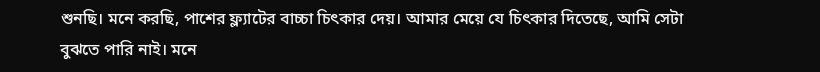শুনছি। মনে করছি, পাশের ফ্ল্যাটের বাচ্চা চিৎকার দেয়। আমার মেয়ে যে চিৎকার দিতেছে, আমি সেটা বুঝতে পারি নাই। মনে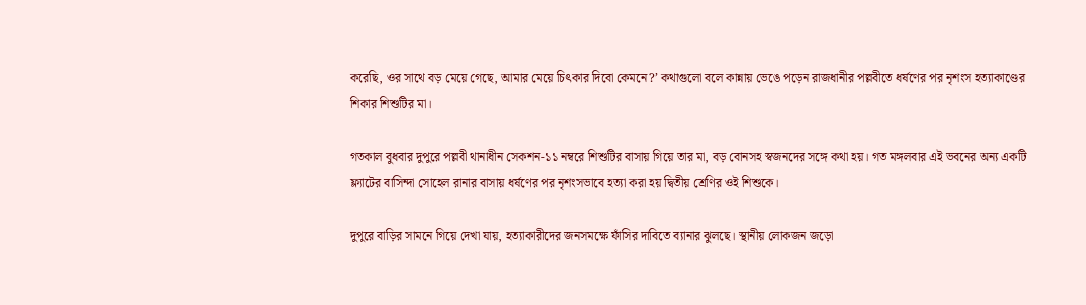করেছি, ওর সাথে বড় মেয়ে গেছে, আমার মেয়ে চিৎকার দিবো কেমনে?’ কথাগুলো বলে কান্নায় ভেঙে পড়েন রাজধানীর পল্লবীতে ধর্ষণের পর নৃশংস হত্যাকাণ্ডের শিকার শিশুটির মা।

গতকাল বুধবার দুপুরে পল্লবী থানাধীন সেকশন-১১ নম্বরে শিশুটির বাসায় গিয়ে তার মা, বড় বোনসহ স্বজনদের সঙ্গে কথা হয়। গত মঙ্গলবার এই ভবনের অন্য একটি ফ্ল্যাটের বাসিন্দা সোহেল রানার বাসায় ধর্ষণের পর নৃশংসভাবে হত্যা করা হয় দ্বিতীয় শ্রেণির ওই শিশুকে।

দুপুরে বাড়ির সামনে গিয়ে দেখা যায়, হত্যাকারীদের জনসমক্ষে ফাঁসির দাবিতে ব্যানার ঝুলছে। স্থানীয় লোকজন জড়ো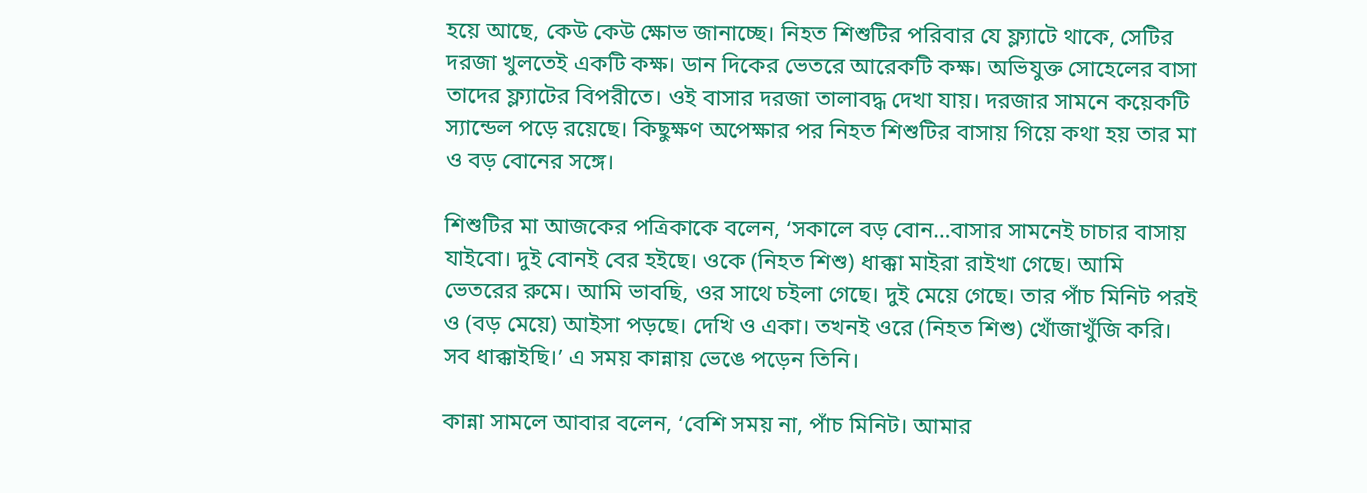হয়ে আছে, কেউ কেউ ক্ষোভ জানাচ্ছে। নিহত শিশুটির পরিবার যে ফ্ল্যাটে থাকে, সেটির দরজা খুলতেই একটি কক্ষ। ডান দিকের ভেতরে আরেকটি কক্ষ। অভিযুক্ত সোহেলের বাসা তাদের ফ্ল্যাটের বিপরীতে। ওই বাসার দরজা তালাবদ্ধ দেখা যায়। দরজার সামনে কয়েকটি স্যান্ডেল পড়ে রয়েছে। কিছুক্ষণ অপেক্ষার পর নিহত শিশুটির বাসায় গিয়ে কথা হয় তার মা ও বড় বোনের সঙ্গে।

শিশুটির মা আজকের পত্রিকাকে বলেন, ‘সকালে বড় বোন…বাসার সামনেই চাচার বাসায় যাইবো। দুই বোনই বের হইছে। ওকে (নিহত শিশু) ধাক্কা মাইরা রাইখা গেছে। আমি ভেতরের রুমে। আমি ভাবছি, ওর সাথে চইলা গেছে। দুই মেয়ে গেছে। তার পাঁচ মিনিট পরই ও (বড় মেয়ে) আইসা পড়ছে। দেখি ও একা। তখনই ওরে (নিহত শিশু) খোঁজাখুঁজি করি। সব ধাক্কাইছি।’ এ সময় কান্নায় ভেঙে পড়েন তিনি।

কান্না সামলে আবার বলেন, ‘বেশি সময় না, পাঁচ মিনিট। আমার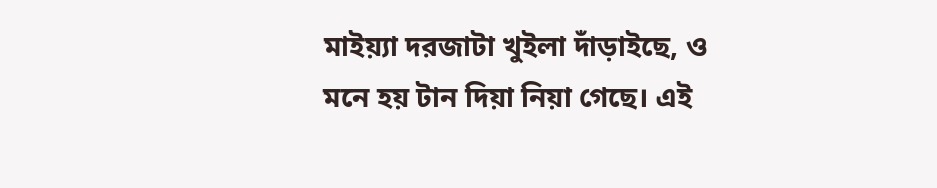মাইয়্যা দরজাটা খুইলা দাঁড়াইছে, ও মনে হয় টান দিয়া নিয়া গেছে। এই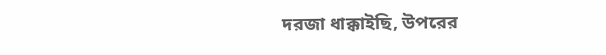দরজা ধাক্কাইছি, উপরের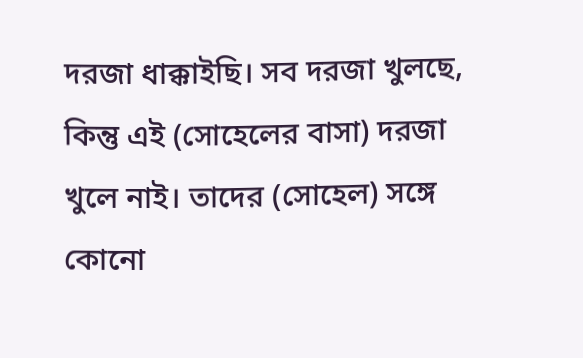দরজা ধাক্কাইছি। সব দরজা খুলছে, কিন্তু এই (সোহেলের বাসা) দরজা খুলে নাই। তাদের (সোহেল) সঙ্গে কোনো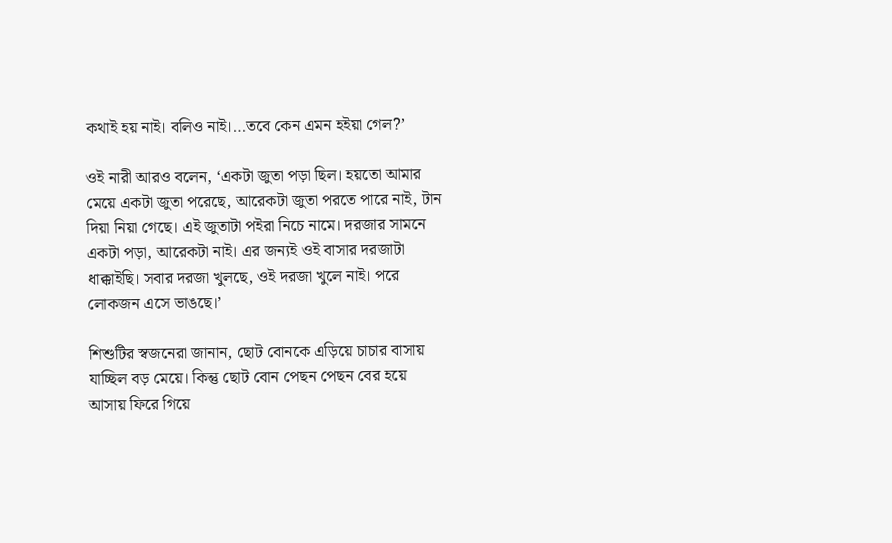কথাই হয় নাই। বলিও নাই।…তবে কেন এমন হইয়া গেল?’

ওই নারী আরও বলেন, ‘একটা জুতা পড়া ছিল। হয়তো আমার মেয়ে একটা জুতা পরেছে, আরেকটা জুতা পরতে পারে নাই, টান দিয়া নিয়া গেছে। এই জুতাটা পইরা নিচে নামে। দরজার সামনে একটা পড়া, আরেকটা নাই। এর জন্যই ওই বাসার দরজাটা ধাক্কাইছি। সবার দরজা খুলছে, ওই দরজা খুলে নাই। পরে লোকজন এসে ভাঙছে।’

শিশুটির স্বজনেরা জানান, ছোট বোনকে এড়িয়ে চাচার বাসায় যাচ্ছিল বড় মেয়ে। কিন্তু ছোট বোন পেছন পেছন বের হয়ে আসায় ফিরে গিয়ে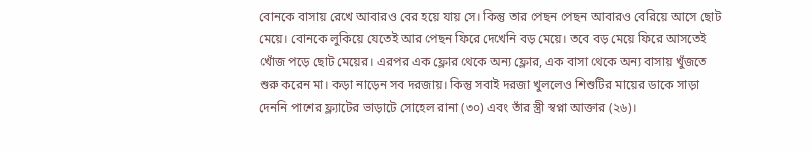বোনকে বাসায় রেখে আবারও বের হয়ে যায় সে। কিন্তু তার পেছন পেছন আবারও বেরিয়ে আসে ছোট মেয়ে। বোনকে লুকিয়ে যেতেই আর পেছন ফিরে দেখেনি বড় মেয়ে। তবে বড় মেয়ে ফিরে আসতেই খোঁজ পড়ে ছোট মেয়ের। এরপর এক ফ্লোর থেকে অন্য ফ্লোর, এক বাসা থেকে অন্য বাসায় খুঁজতে শুরু করেন মা। কড়া নাড়েন সব দরজায়। কিন্তু সবাই দরজা খুললেও শিশুটির মায়ের ডাকে সাড়া দেননি পাশের ফ্ল্যাটের ভাড়াটে সোহেল রানা (৩০) এবং তাঁর স্ত্রী স্বপ্না আক্তার (২৬)।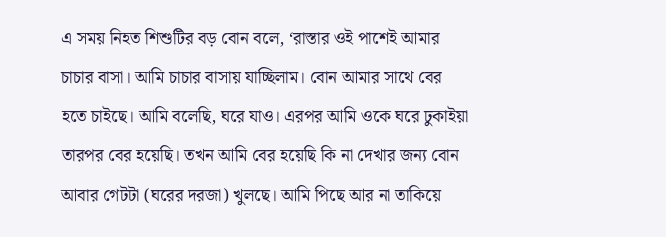এ সময় নিহত শিশুটির বড় বোন বলে, ‘রাস্তার ওই পাশেই আমার চাচার বাসা। আমি চাচার বাসায় যাচ্ছিলাম। বোন আমার সাথে বের হতে চাইছে। আমি বলেছি, ঘরে যাও। এরপর আমি ওকে ঘরে ঢুকাইয়া তারপর বের হয়েছি। তখন আমি বের হয়েছি কি না দেখার জন্য বোন আবার গেটটা (ঘরের দরজা) খুলছে। আমি পিছে আর না তাকিয়ে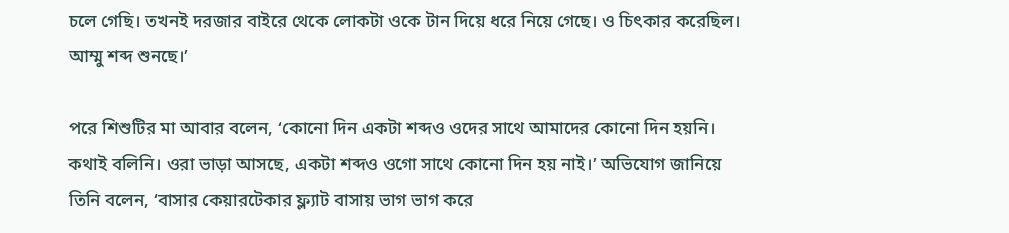চলে গেছি। তখনই দরজার বাইরে থেকে লোকটা ওকে টান দিয়ে ধরে নিয়ে গেছে। ও চিৎকার করেছিল। আম্মু শব্দ শুনছে।’

পরে শিশুটির মা আবার বলেন, ‘কোনো দিন একটা শব্দও ওদের সাথে আমাদের কোনো দিন হয়নি। কথাই বলিনি। ওরা ভাড়া আসছে, একটা শব্দও ওগো সাথে কোনো দিন হয় নাই।’ অভিযোগ জানিয়ে তিনি বলেন, ‘বাসার কেয়ারটেকার ফ্ল্যাট বাসায় ভাগ ভাগ করে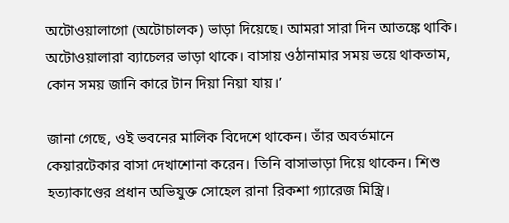অটোওয়ালাগো (অটোচালক) ভাড়া দিয়েছে। আমরা সারা দিন আতঙ্কে থাকি। অটোওয়ালারা ব্যাচেলর ভাড়া থাকে। বাসায় ওঠানামার সময় ভয়ে থাকতাম, কোন সময় জানি কারে টান দিয়া নিয়া যায়।’

জানা গেছে, ওই ভবনের মালিক বিদেশে থাকেন। তাঁর অবর্তমানে কেয়ারটেকার বাসা দেখাশোনা করেন। তিনি বাসাভাড়া দিয়ে থাকেন। শিশু হত্যাকাণ্ডের প্রধান অভিযুক্ত সোহেল রানা রিকশা গ্যারেজ মিস্ত্রি।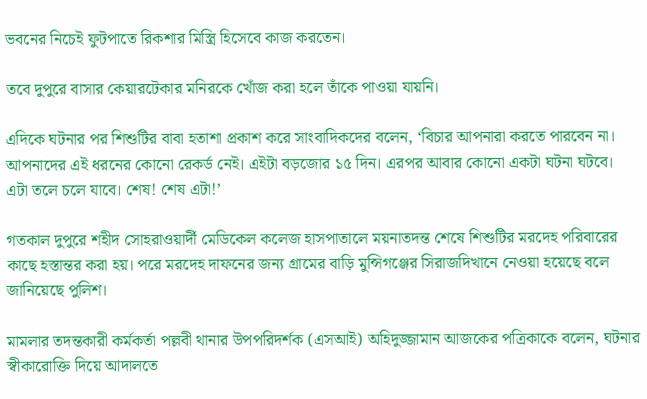ভবনের নিচেই ফুটপাতে রিকশার মিস্ত্রি হিসেবে কাজ করতেন।

তবে দুপুরে বাসার কেয়ারটেকার মনিরকে খোঁজ করা হলে তাঁকে পাওয়া যায়নি।

এদিকে ঘটনার পর শিশুটির বাবা হতাশা প্রকাশ করে সাংবাদিকদের বলেন, ‘বিচার আপনারা করতে পারবেন না। আপনাদের এই ধরনের কোনো রেকর্ড নেই। এইটা বড়জোর ১৫ দিন। এরপর আবার কোনো একটা ঘটনা ঘটবে। এটা তলে চলে যাবে। শেষ! শেষ এটা!’

গতকাল দুপুরে শহীদ সোহরাওয়ার্দী মেডিকেল কলেজ হাসপাতালে ময়নাতদন্ত শেষে শিশুটির মরদেহ পরিবারের কাছে হস্তান্তর করা হয়। পরে মরদেহ দাফনের জন্য গ্রামের বাড়ি মুন্সিগঞ্জের সিরাজদিখানে নেওয়া হয়েছে বলে জানিয়েছে পুলিশ।

মামলার তদন্তকারী কর্মকর্তা পল্লবী থানার উপপরিদর্শক (এসআই) অহিদুজ্জামান আজকের পত্রিকাকে বলেন, ঘটনার স্বীকারোক্তি দিয়ে আদালতে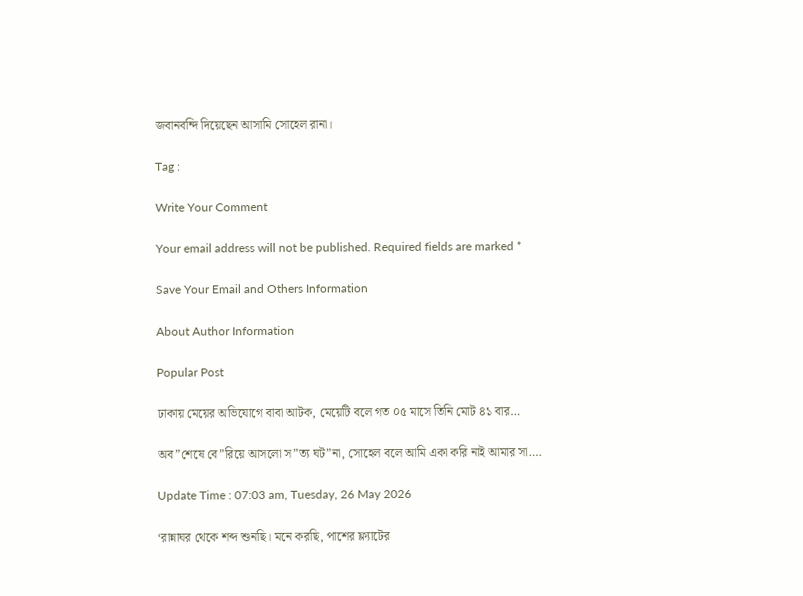জবানবন্দি দিয়েছেন আসামি সোহেল রানা।

Tag :

Write Your Comment

Your email address will not be published. Required fields are marked *

Save Your Email and Others Information

About Author Information

Popular Post

ঢাকায় মেয়ের অভিযোগে বাবা আটক, মেয়েটি বলে গত ০৫ মাসে তিনি মোট ৪১ বার…

অব”শেষে বে”রিয়ে আসলো স”ত্য ঘট”না, সোহেল বলে আমি একা করি নাই আমার সা….

Update Time : 07:03 am, Tuesday, 26 May 2026

‘রান্নাঘর থেকে শব্দ শুনছি। মনে করছি, পাশের ফ্ল্যাটের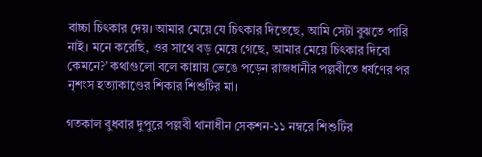বাচ্চা চিৎকার দেয়। আমার মেয়ে যে চিৎকার দিতেছে, আমি সেটা বুঝতে পারি নাই। মনে করেছি, ওর সাথে বড় মেয়ে গেছে, আমার মেয়ে চিৎকার দিবো কেমনে?’ কথাগুলো বলে কান্নায় ভেঙে পড়েন রাজধানীর পল্লবীতে ধর্ষণের পর নৃশংস হত্যাকাণ্ডের শিকার শিশুটির মা।

গতকাল বুধবার দুপুরে পল্লবী থানাধীন সেকশন-১১ নম্বরে শিশুটির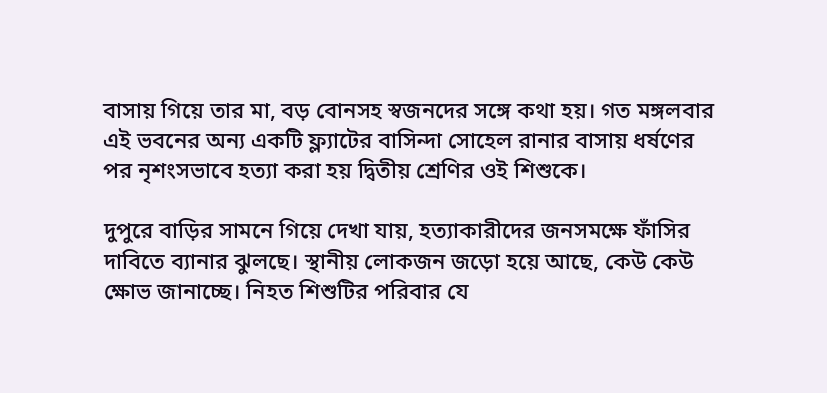বাসায় গিয়ে তার মা, বড় বোনসহ স্বজনদের সঙ্গে কথা হয়। গত মঙ্গলবার এই ভবনের অন্য একটি ফ্ল্যাটের বাসিন্দা সোহেল রানার বাসায় ধর্ষণের পর নৃশংসভাবে হত্যা করা হয় দ্বিতীয় শ্রেণির ওই শিশুকে।

দুপুরে বাড়ির সামনে গিয়ে দেখা যায়, হত্যাকারীদের জনসমক্ষে ফাঁসির দাবিতে ব্যানার ঝুলছে। স্থানীয় লোকজন জড়ো হয়ে আছে, কেউ কেউ ক্ষোভ জানাচ্ছে। নিহত শিশুটির পরিবার যে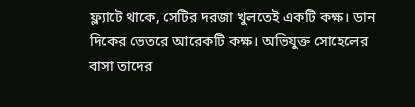ফ্ল্যাটে থাকে, সেটির দরজা খুলতেই একটি কক্ষ। ডান দিকের ভেতরে আরেকটি কক্ষ। অভিযুক্ত সোহেলের বাসা তাদের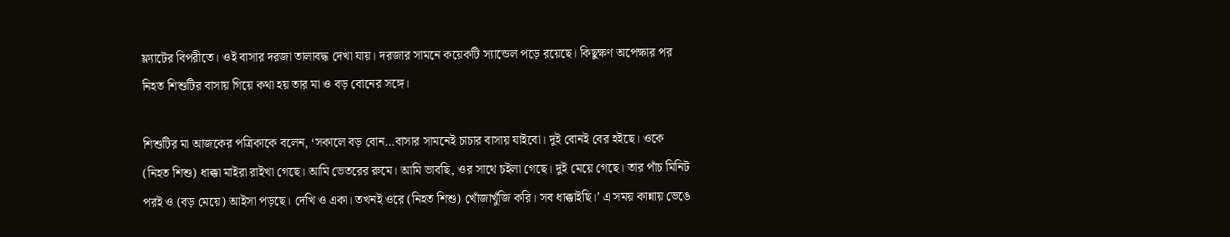ফ্ল্যাটের বিপরীতে। ওই বাসার দরজা তালাবদ্ধ দেখা যায়। দরজার সামনে কয়েকটি স্যান্ডেল পড়ে রয়েছে। কিছুক্ষণ অপেক্ষার পর নিহত শিশুটির বাসায় গিয়ে কথা হয় তার মা ও বড় বোনের সঙ্গে।

শিশুটির মা আজকের পত্রিকাকে বলেন, ‘সকালে বড় বোন…বাসার সামনেই চাচার বাসায় যাইবো। দুই বোনই বের হইছে। ওকে (নিহত শিশু) ধাক্কা মাইরা রাইখা গেছে। আমি ভেতরের রুমে। আমি ভাবছি, ওর সাথে চইলা গেছে। দুই মেয়ে গেছে। তার পাঁচ মিনিট পরই ও (বড় মেয়ে) আইসা পড়ছে। দেখি ও একা। তখনই ওরে (নিহত শিশু) খোঁজাখুঁজি করি। সব ধাক্কাইছি।’ এ সময় কান্নায় ভেঙে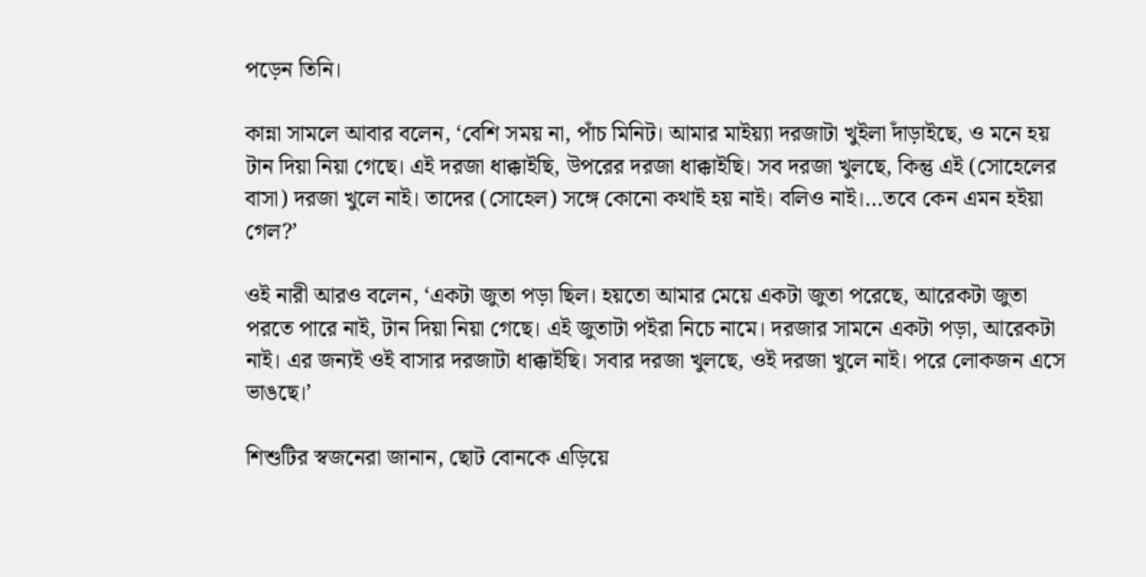পড়েন তিনি।

কান্না সামলে আবার বলেন, ‘বেশি সময় না, পাঁচ মিনিট। আমার মাইয়্যা দরজাটা খুইলা দাঁড়াইছে, ও মনে হয় টান দিয়া নিয়া গেছে। এই দরজা ধাক্কাইছি, উপরের দরজা ধাক্কাইছি। সব দরজা খুলছে, কিন্তু এই (সোহেলের বাসা) দরজা খুলে নাই। তাদের (সোহেল) সঙ্গে কোনো কথাই হয় নাই। বলিও নাই।…তবে কেন এমন হইয়া গেল?’

ওই নারী আরও বলেন, ‘একটা জুতা পড়া ছিল। হয়তো আমার মেয়ে একটা জুতা পরেছে, আরেকটা জুতা পরতে পারে নাই, টান দিয়া নিয়া গেছে। এই জুতাটা পইরা নিচে নামে। দরজার সামনে একটা পড়া, আরেকটা নাই। এর জন্যই ওই বাসার দরজাটা ধাক্কাইছি। সবার দরজা খুলছে, ওই দরজা খুলে নাই। পরে লোকজন এসে ভাঙছে।’

শিশুটির স্বজনেরা জানান, ছোট বোনকে এড়িয়ে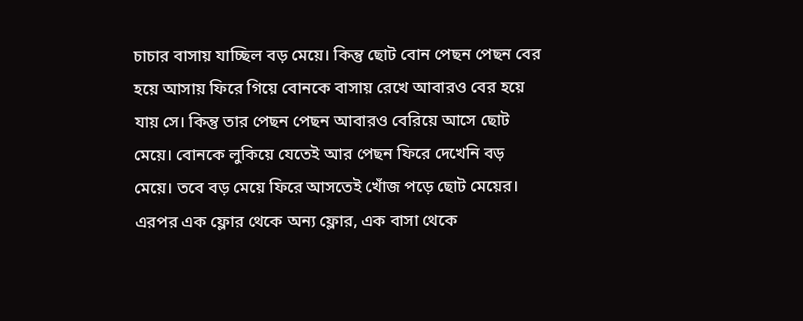চাচার বাসায় যাচ্ছিল বড় মেয়ে। কিন্তু ছোট বোন পেছন পেছন বের হয়ে আসায় ফিরে গিয়ে বোনকে বাসায় রেখে আবারও বের হয়ে যায় সে। কিন্তু তার পেছন পেছন আবারও বেরিয়ে আসে ছোট মেয়ে। বোনকে লুকিয়ে যেতেই আর পেছন ফিরে দেখেনি বড় মেয়ে। তবে বড় মেয়ে ফিরে আসতেই খোঁজ পড়ে ছোট মেয়ের। এরপর এক ফ্লোর থেকে অন্য ফ্লোর, এক বাসা থেকে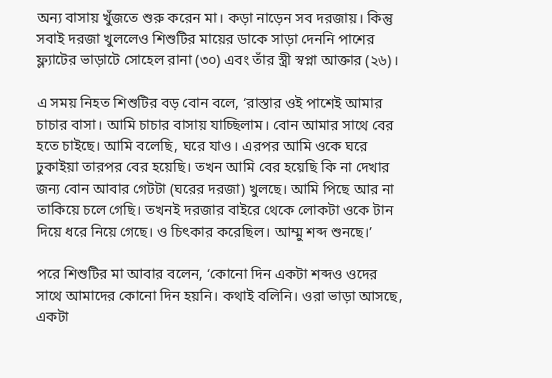অন্য বাসায় খুঁজতে শুরু করেন মা। কড়া নাড়েন সব দরজায়। কিন্তু সবাই দরজা খুললেও শিশুটির মায়ের ডাকে সাড়া দেননি পাশের ফ্ল্যাটের ভাড়াটে সোহেল রানা (৩০) এবং তাঁর স্ত্রী স্বপ্না আক্তার (২৬)।

এ সময় নিহত শিশুটির বড় বোন বলে, ‘রাস্তার ওই পাশেই আমার চাচার বাসা। আমি চাচার বাসায় যাচ্ছিলাম। বোন আমার সাথে বের হতে চাইছে। আমি বলেছি, ঘরে যাও। এরপর আমি ওকে ঘরে ঢুকাইয়া তারপর বের হয়েছি। তখন আমি বের হয়েছি কি না দেখার জন্য বোন আবার গেটটা (ঘরের দরজা) খুলছে। আমি পিছে আর না তাকিয়ে চলে গেছি। তখনই দরজার বাইরে থেকে লোকটা ওকে টান দিয়ে ধরে নিয়ে গেছে। ও চিৎকার করেছিল। আম্মু শব্দ শুনছে।’

পরে শিশুটির মা আবার বলেন, ‘কোনো দিন একটা শব্দও ওদের সাথে আমাদের কোনো দিন হয়নি। কথাই বলিনি। ওরা ভাড়া আসছে, একটা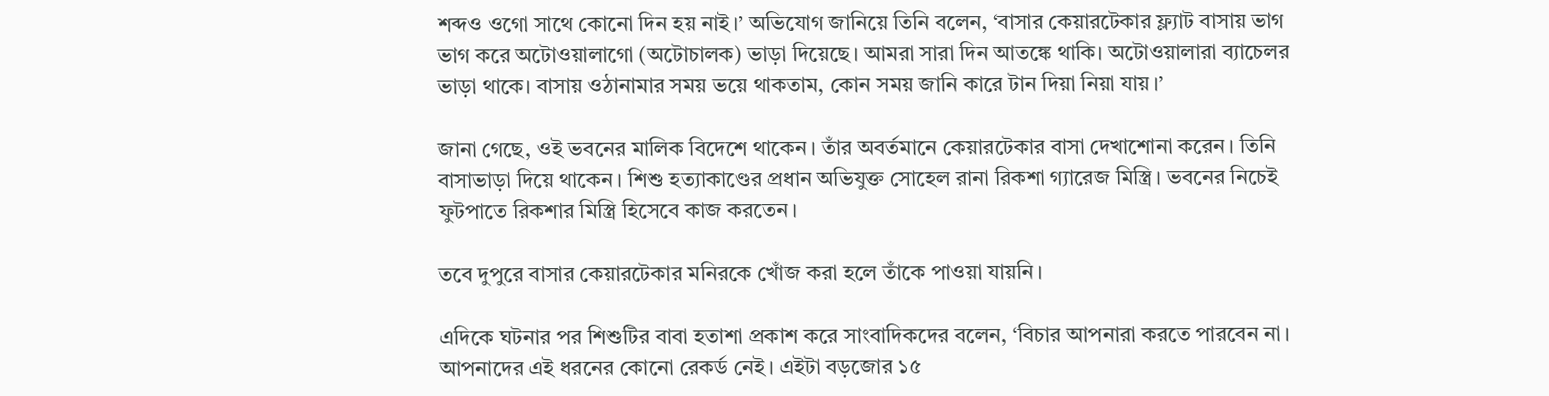শব্দও ওগো সাথে কোনো দিন হয় নাই।’ অভিযোগ জানিয়ে তিনি বলেন, ‘বাসার কেয়ারটেকার ফ্ল্যাট বাসায় ভাগ ভাগ করে অটোওয়ালাগো (অটোচালক) ভাড়া দিয়েছে। আমরা সারা দিন আতঙ্কে থাকি। অটোওয়ালারা ব্যাচেলর ভাড়া থাকে। বাসায় ওঠানামার সময় ভয়ে থাকতাম, কোন সময় জানি কারে টান দিয়া নিয়া যায়।’

জানা গেছে, ওই ভবনের মালিক বিদেশে থাকেন। তাঁর অবর্তমানে কেয়ারটেকার বাসা দেখাশোনা করেন। তিনি বাসাভাড়া দিয়ে থাকেন। শিশু হত্যাকাণ্ডের প্রধান অভিযুক্ত সোহেল রানা রিকশা গ্যারেজ মিস্ত্রি। ভবনের নিচেই ফুটপাতে রিকশার মিস্ত্রি হিসেবে কাজ করতেন।

তবে দুপুরে বাসার কেয়ারটেকার মনিরকে খোঁজ করা হলে তাঁকে পাওয়া যায়নি।

এদিকে ঘটনার পর শিশুটির বাবা হতাশা প্রকাশ করে সাংবাদিকদের বলেন, ‘বিচার আপনারা করতে পারবেন না। আপনাদের এই ধরনের কোনো রেকর্ড নেই। এইটা বড়জোর ১৫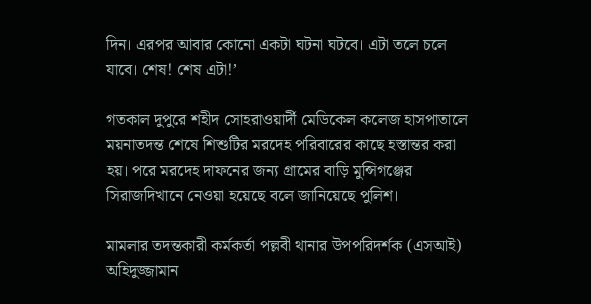দিন। এরপর আবার কোনো একটা ঘটনা ঘটবে। এটা তলে চলে যাবে। শেষ! শেষ এটা!’

গতকাল দুপুরে শহীদ সোহরাওয়ার্দী মেডিকেল কলেজ হাসপাতালে ময়নাতদন্ত শেষে শিশুটির মরদেহ পরিবারের কাছে হস্তান্তর করা হয়। পরে মরদেহ দাফনের জন্য গ্রামের বাড়ি মুন্সিগঞ্জের সিরাজদিখানে নেওয়া হয়েছে বলে জানিয়েছে পুলিশ।

মামলার তদন্তকারী কর্মকর্তা পল্লবী থানার উপপরিদর্শক (এসআই) অহিদুজ্জামান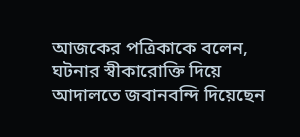আজকের পত্রিকাকে বলেন, ঘটনার স্বীকারোক্তি দিয়ে আদালতে জবানবন্দি দিয়েছেন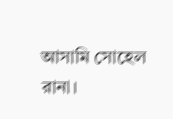আসামি সোহেল রানা।